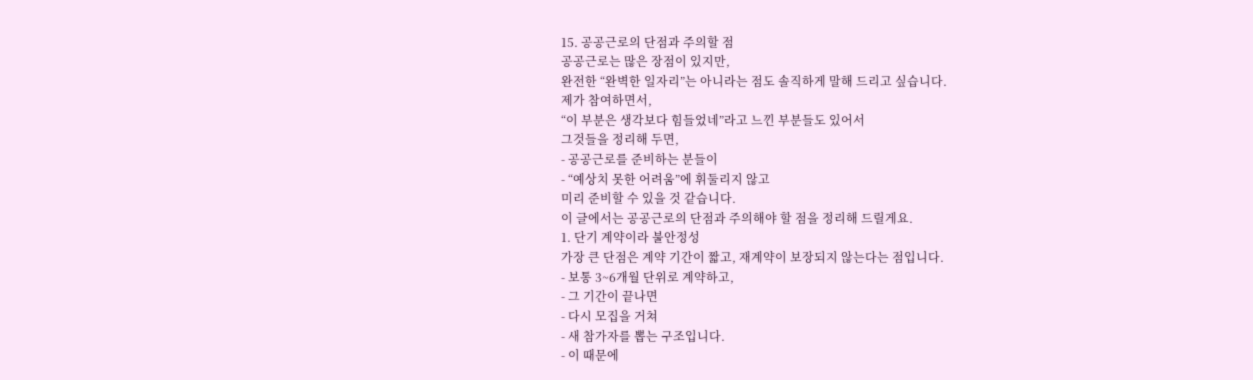15. 공공근로의 단점과 주의할 점
공공근로는 많은 장점이 있지만,
완전한 “완벽한 일자리”는 아니라는 점도 솔직하게 말해 드리고 싶습니다.
제가 참여하면서,
“이 부분은 생각보다 힘들었네”라고 느낀 부분들도 있어서
그것들을 정리해 두면,
- 공공근로를 준비하는 분들이
- “예상치 못한 어려움”에 휘둘리지 않고
미리 준비할 수 있을 것 같습니다.
이 글에서는 공공근로의 단점과 주의해야 할 점을 정리해 드릴게요.
1. 단기 계약이라 불안정성
가장 큰 단점은 계약 기간이 짧고, 재계약이 보장되지 않는다는 점입니다.
- 보통 3~6개월 단위로 계약하고,
- 그 기간이 끝나면
- 다시 모집을 거쳐
- 새 참가자를 뽑는 구조입니다.
- 이 때문에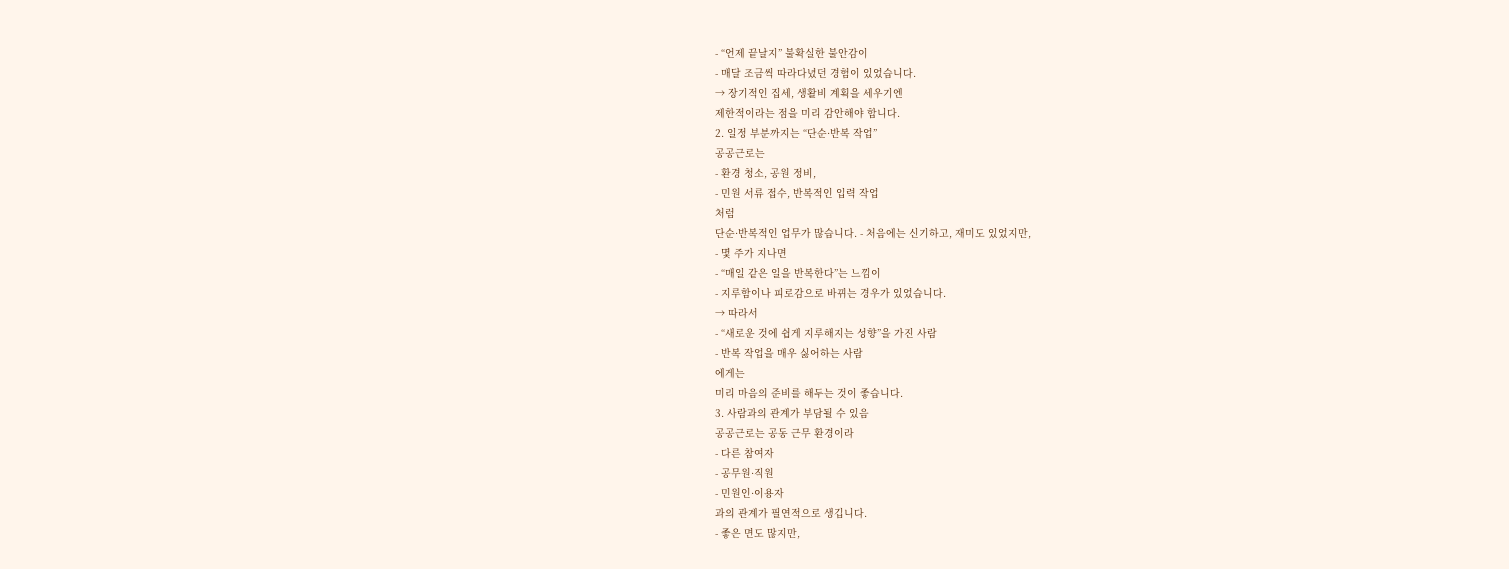- “언제 끝날지” 불확실한 불안감이
- 매달 조금씩 따라다녔던 경험이 있었습니다.
→ 장기적인 집세, 생활비 계획을 세우기엔
제한적이라는 점을 미리 감안해야 합니다.
2. 일정 부분까지는 “단순·반복 작업”
공공근로는
- 환경 청소, 공원 정비,
- 민원 서류 접수, 반복적인 입력 작업
처럼
단순·반복적인 업무가 많습니다. - 처음에는 신기하고, 재미도 있었지만,
- 몇 주가 지나면
- “매일 같은 일을 반복한다”는 느낌이
- 지루함이나 피로감으로 바뀌는 경우가 있었습니다.
→ 따라서
- “새로운 것에 쉽게 지루해지는 성향”을 가진 사람
- 반복 작업을 매우 싫어하는 사람
에게는
미리 마음의 준비를 해두는 것이 좋습니다.
3. 사람과의 관계가 부담될 수 있음
공공근로는 공동 근무 환경이라
- 다른 참여자
- 공무원·직원
- 민원인·이용자
과의 관계가 필연적으로 생깁니다.
- 좋은 면도 많지만,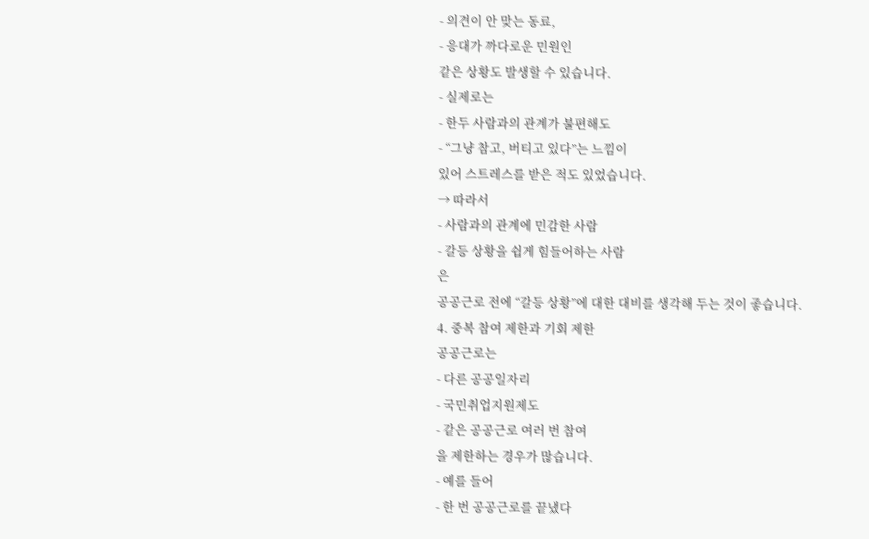- 의견이 안 맞는 동료,
- 응대가 까다로운 민원인
같은 상황도 발생할 수 있습니다.
- 실제로는
- 한두 사람과의 관계가 불편해도
- “그냥 참고, 버티고 있다”는 느낌이
있어 스트레스를 받은 적도 있었습니다.
→ 따라서
- 사람과의 관계에 민감한 사람
- 갈등 상황을 쉽게 힘들어하는 사람
은
공공근로 전에 “갈등 상황”에 대한 대비를 생각해 두는 것이 좋습니다.
4. 중복 참여 제한과 기회 제한
공공근로는
- 다른 공공일자리
- 국민취업지원제도
- 같은 공공근로 여러 번 참여
을 제한하는 경우가 많습니다.
- 예를 들어
- 한 번 공공근로를 끝냈다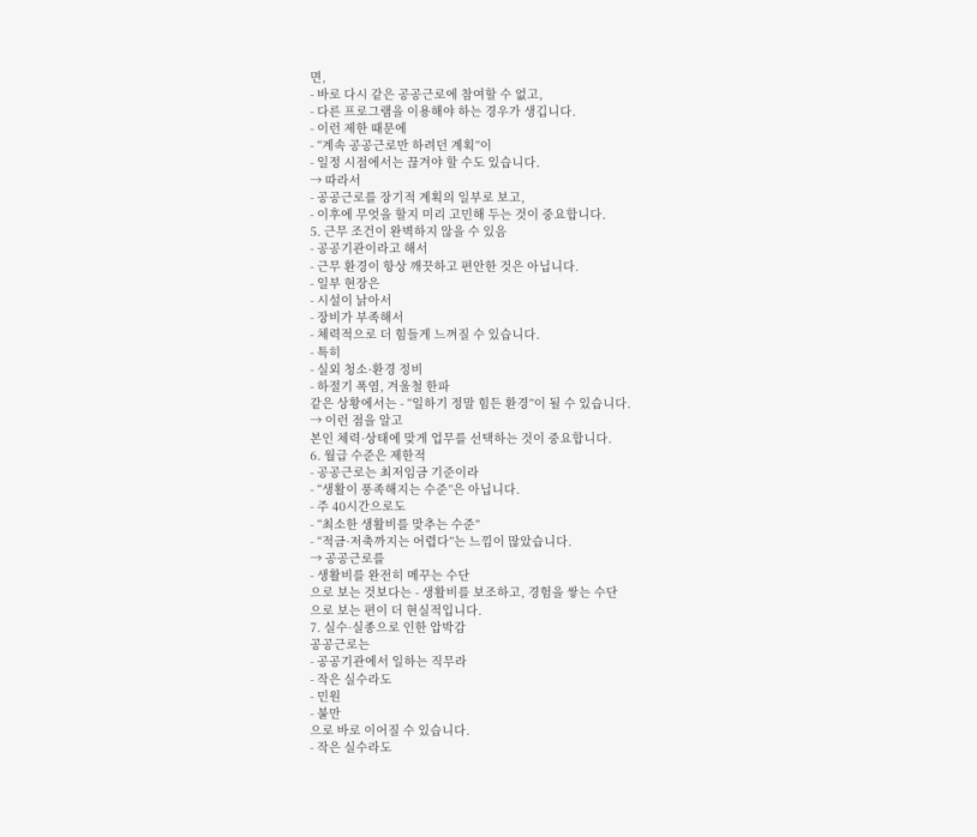면,
- 바로 다시 같은 공공근로에 참여할 수 없고,
- 다른 프로그램을 이용해야 하는 경우가 생깁니다.
- 이런 제한 때문에
- “계속 공공근로만 하려던 계획”이
- 일정 시점에서는 끊겨야 할 수도 있습니다.
→ 따라서
- 공공근로를 장기적 계획의 일부로 보고,
- 이후에 무엇을 할지 미리 고민해 두는 것이 중요합니다.
5. 근무 조건이 완벽하지 않을 수 있음
- 공공기관이라고 해서
- 근무 환경이 항상 깨끗하고 편안한 것은 아닙니다.
- 일부 현장은
- 시설이 낡아서
- 장비가 부족해서
- 체력적으로 더 힘들게 느껴질 수 있습니다.
- 특히
- 실외 청소·환경 정비
- 하절기 폭염, 겨울철 한파
같은 상황에서는 - “일하기 정말 힘든 환경”이 될 수 있습니다.
→ 이런 점을 알고
본인 체력·상태에 맞게 업무를 선택하는 것이 중요합니다.
6. 월급 수준은 제한적
- 공공근로는 최저임금 기준이라
- “생활이 풍족해지는 수준”은 아닙니다.
- 주 40시간으로도
- “최소한 생활비를 맞추는 수준”
- “적금·저축까지는 어렵다”는 느낌이 많았습니다.
→ 공공근로를
- 생활비를 완전히 메꾸는 수단
으로 보는 것보다는 - 생활비를 보조하고, 경험을 쌓는 수단
으로 보는 편이 더 현실적입니다.
7. 실수·실종으로 인한 압박감
공공근로는
- 공공기관에서 일하는 직무라
- 작은 실수라도
- 민원
- 불만
으로 바로 이어질 수 있습니다.
- 작은 실수라도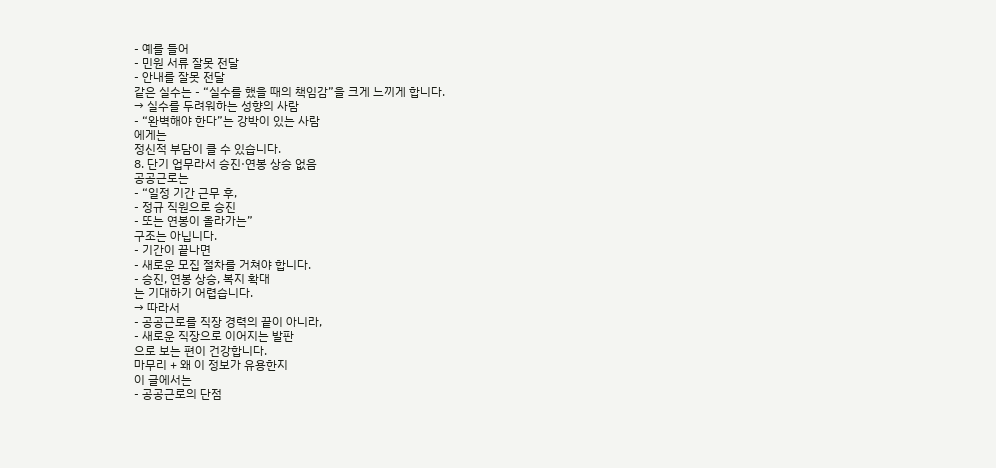- 예를 들어
- 민원 서류 잘못 전달
- 안내를 잘못 전달
같은 실수는 - “실수를 했을 때의 책임감”을 크게 느끼게 합니다.
→ 실수를 두려워하는 성향의 사람
- “완벽해야 한다”는 강박이 있는 사람
에게는
정신적 부담이 클 수 있습니다.
8. 단기 업무라서 승진·연봉 상승 없음
공공근로는
- “일정 기간 근무 후,
- 정규 직원으로 승진
- 또는 연봉이 올라가는”
구조는 아닙니다.
- 기간이 끝나면
- 새로운 모집 절차를 거쳐야 합니다.
- 승진, 연봉 상승, 복지 확대
는 기대하기 어렵습니다.
→ 따라서
- 공공근로를 직장 경력의 끝이 아니라,
- 새로운 직장으로 이어지는 발판
으로 보는 편이 건강합니다.
마무리 + 왜 이 정보가 유용한지
이 글에서는
- 공공근로의 단점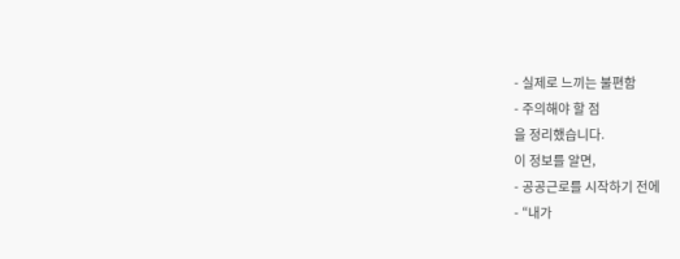- 실제로 느끼는 불편함
- 주의해야 할 점
을 정리했습니다.
이 정보를 알면,
- 공공근로를 시작하기 전에
- “내가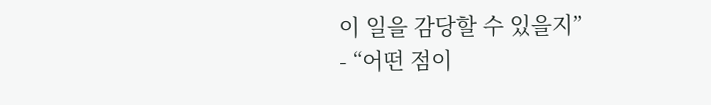이 일을 감당할 수 있을지”
- “어떤 점이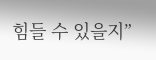힘들 수 있을지”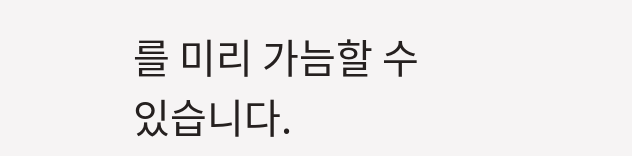를 미리 가늠할 수 있습니다.